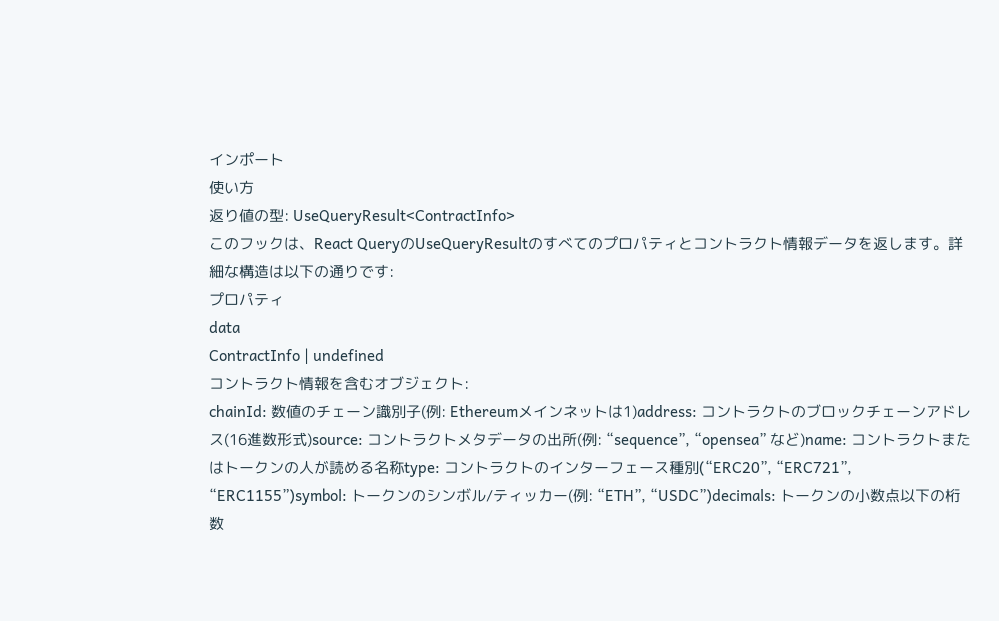インポート
使い方
返り値の型: UseQueryResult<ContractInfo>
このフックは、React QueryのUseQueryResultのすべてのプロパティとコントラクト情報データを返します。詳細な構造は以下の通りです:
プロパティ
data
ContractInfo | undefined
コントラクト情報を含むオブジェクト:
chainId: 数値のチェーン識別子(例: Ethereumメインネットは1)address: コントラクトのブロックチェーンアドレス(16進数形式)source: コントラクトメタデータの出所(例: “sequence”, “opensea” など)name: コントラクトまたはトークンの人が読める名称type: コントラクトのインターフェース種別(“ERC20”, “ERC721”, “ERC1155”)symbol: トークンのシンボル/ティッカー(例: “ETH”, “USDC”)decimals: トークンの小数点以下の桁数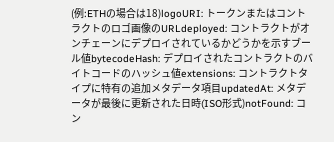(例:ETHの場合は18)logoURI: トークンまたはコントラクトのロゴ画像のURLdeployed: コントラクトがオンチェーンにデプロイされているかどうかを示すブール値bytecodeHash: デプロイされたコントラクトのバイトコードのハッシュ値extensions: コントラクトタイプに特有の追加メタデータ項目updatedAt: メタデータが最後に更新された日時(ISO形式)notFound: コン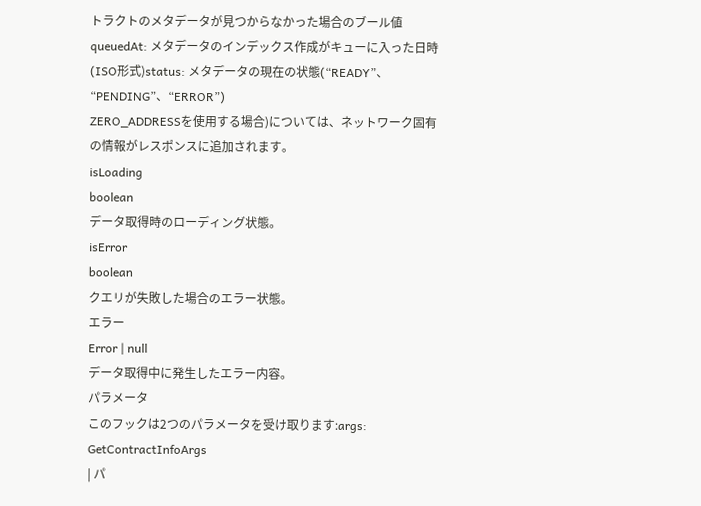トラクトのメタデータが見つからなかった場合のブール値queuedAt: メタデータのインデックス作成がキューに入った日時(ISO形式)status: メタデータの現在の状態(“READY”、“PENDING”、“ERROR”)
ZERO_ADDRESSを使用する場合)については、ネットワーク固有の情報がレスポンスに追加されます。
isLoading
boolean
データ取得時のローディング状態。
isError
boolean
クエリが失敗した場合のエラー状態。
エラー
Error | null
データ取得中に発生したエラー内容。
パラメータ
このフックは2つのパラメータを受け取ります:args: GetContractInfoArgs
| パ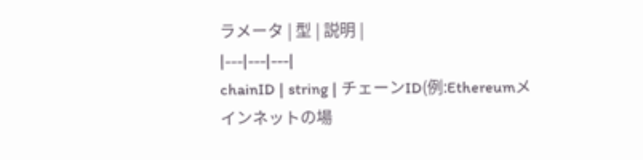ラメータ | 型 | 説明 |
|---|---|---|
chainID | string | チェーンID(例:Ethereumメインネットの場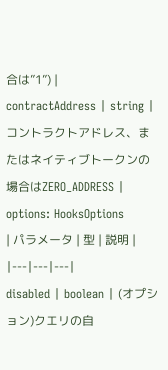合は”1”) |
contractAddress | string | コントラクトアドレス、またはネイティブトークンの場合はZERO_ADDRESS |
options: HooksOptions
| パラメータ | 型 | 説明 |
|---|---|---|
disabled | boolean | (オプション)クエリの自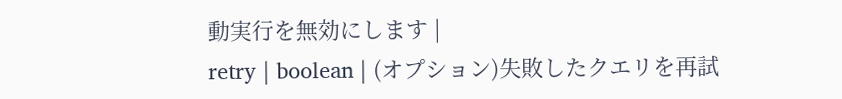動実行を無効にします |
retry | boolean | (オプション)失敗したクエリを再試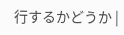行するかどうか |